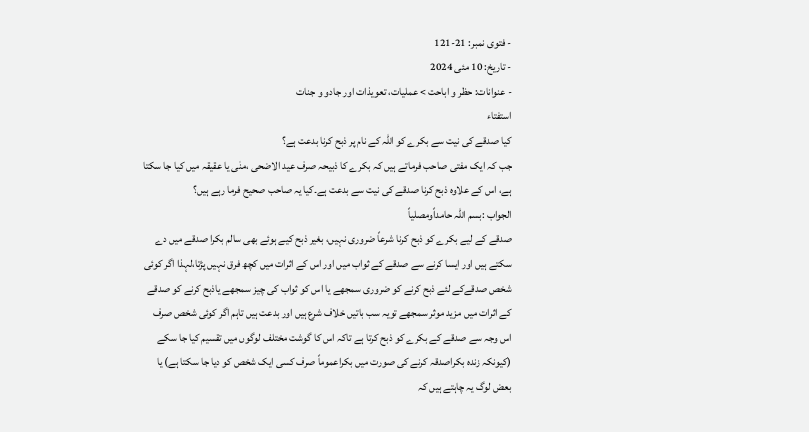- فتوی نمبر: 21-121
- تاریخ: 10 مئی 2024
- عنوانات: حظر و اباحت > عملیات، تعویذات اور جادو و جنات
استفتاء
کیا صدقے کی نیت سے بکرے کو اللہ کے نام پر ذبح کرنا بدعت ہے؟
جب کہ ایک مفتی صاحب فرماتے ہیں کہ بکرے کا ذبیحہ صرف عید الاضحی ،منٰی یا عقیقہ میں کیا جا سکتا ہے، اس کے علاوہ ذبح کرنا صدقے کی نیت سے بدعت ہے۔کیا یہ صاحب صحیح فرما رہے ہیں؟
الجواب :بسم اللہ حامداًومصلیاً
صدقے کے لیے بکرے کو ذبح کرنا شرعاً ضروری نہیں، بغیر ذبح کیے ہوئے بھی سالم بکرا صدقے میں دے سکتے ہیں اور ایسا کرنے سے صدقے کے ثواب میں اور اس کے اثرات میں کچھ فرق نہیں پڑتا،لہذا اگر کوئی شخص صدقےکے لئے ذبح کرنے کو ضروری سمجھے یا اس کو ثواب کی چیز سمجھے یاذبح کرنے کو صدقے کے اثرات میں مزید موثر سمجھے تویہ سب باتیں خلاف شرع ہیں اور بدعت ہیں تاہم اگر کوئی شخص صرف اس وجہ سے صدقے کے بکرے کو ذبح کرتا ہے تاکہ اس کا گوشت مختلف لوگوں میں تقسیم کیا جا سکے (کیونکہ زندہ بکراصدقہ کرنے کی صورت میں بکراعموماً صرف کسی ایک شخص کو دیا جا سکتا ہے) یا بعض لوگ یہ چاہتے ہیں کہ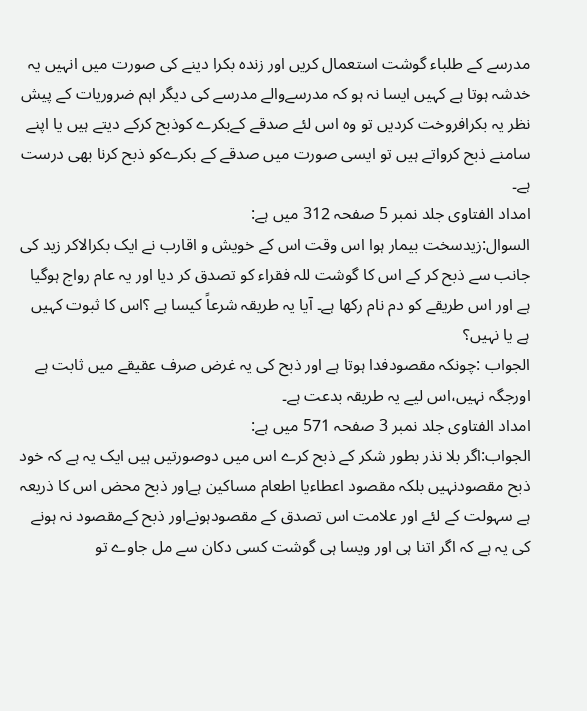مدرسے کے طلباء گوشت استعمال کریں اور زندہ بکرا دینے کی صورت میں انہیں یہ خدشہ ہوتا ہے کہیں ایسا نہ ہو کہ مدرسےوالے مدرسے کی دیگر اہم ضروریات کے پیش نظر یہ بکرافروخت کردیں تو وہ اس لئے صدقے کےبکرے کوذبح کرکے دیتے ہیں یا اپنے سامنے ذبح کرواتے ہیں تو ایسی صورت میں صدقے کے بکرےکو ذبح کرنا بھی درست ہے۔
امداد الفتاوی جلد نمبر 5 صفحہ 312 میں ہے:
السوال:زیدسخت بیمار ہوا اس وقت اس کے خویش و اقارب نے ایک بکرالاکر زید کی جانب سے ذبح کر کے اس کا گوشت للہ فقراء کو تصدق کر دیا اور یہ عام رواج ہوگیا ہے اور اس طریقے کو دم نام رکھا ہے۔ آیا یہ طریقہ شرعاً کیسا ہے ؟اس کا ثبوت کہیں ہے یا نہیں؟
الجواب :چونکہ مقصودفدا ہوتا ہے اور ذبح کی یہ غرض صرف عقیقے میں ثابت ہے اورجگہ نہیں،اس لیے یہ طریقہ بدعت ہے۔
امداد الفتاوی جلد نمبر 3 صفحہ 571 میں ہے:
الجواب:اگر بلا نذر بطور شکر کے ذبح کرے اس میں دوصورتیں ہیں ایک یہ ہے کہ خود ذبح مقصودنہیں بلکہ مقصود اعطاءیا اطعام مساکین ہےاور ذبح محض اس کا ذریعہ ہے سہولت کے لئے اور علامت اس تصدق کے مقصودہونےاور ذبح کےمقصود نہ ہونے کی یہ ہے کہ اگر اتنا ہی اور ویسا ہی گوشت کسی دکان سے مل جاوے تو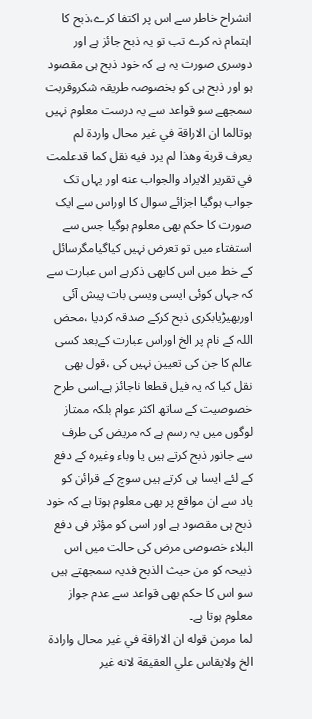انشراح خاطر سے اس پر اکتفا کرے،ذبح کا اہتمام نہ کرے تب تو یہ ذبح جائز ہے اور دوسری صورت یہ ہے کہ خود ذبح ہی مقصود ہو اور ذبح ہی کو بخصوصہ طریقہ شکروقربت سمجھے سو قواعد سے یہ درست معلوم نہیں ہوتالما ان الاراقة في غير محال واردة لم يعرف قربة وهذا لم يرد فيه نقل کما قدعلمت في تقرير الايراد والجواب عنه اور یہاں تک جواب ہوگیا اجزائے سوال کا اوراس سے ایک صورت کا حکم بھی معلوم ہوگیا جس سے استفتاء میں تو تعرض نہیں کیاگیامگرسائل کے خط میں اس کابھی ذکرہے اس عبارت سے کہ جہاں کوئی ایسی ویسی بات پیش آئی اوربھیڑیابکری ذبح کرکے صدقہ کردیا ،محض اللہ کے نام پر الخ اوراس عبارت کےبعد کسی عالم کا جن کی تعیین نہیں کی ،قول بھی نقل کیا کہ یہ فیل قطعا ناجائز ہے۔اسی طرح خصوصیت کے ساتھ اکثر عوام بلکہ ممتاز لوگوں میں یہ رسم ہے کہ مریض کی طرف سے جانور ذبح کرتے ہیں یا وباء وغیرہ کے دفع کے لئے ایسا ہی کرتے ہیں سوچ کے قرائن کو یاد سے ان مواقع پر بھی معلوم ہوتا ہے کہ خود ذبح ہی مقصود ہے اور اسی کو مؤثر فی دفع البلاء خصوصی مرض کی حالت میں اس ذبیحہ کو من حیث الذبح فدیہ سمجھتے ہیں سو اس کا حکم بھی قواعد سے عدم جواز معلوم ہوتا ہے۔
لما مرمن قوله ان الاراقة في غير محال وارادة الخ ولايقاس علي العقيقة لانه غير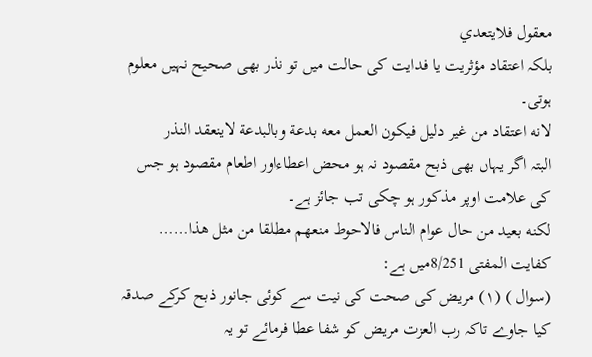معقول فلايتعدي
بلکہ اعتقاد مؤثریت یا فدایت کی حالت میں تو نذر بھی صحیح نہیں معلوم ہوتی۔
لانه اعتقاد من غير دليل فيکون العمل معه بدعة وبالبدعة لاينعقد النذر
البتہ اگر یہاں بھی ذبح مقصود نہ ہو محض اعطاءاور اطعام مقصود ہو جس کی علامت اوپر مذکور ہو چکی تب جائز ہے۔
لکنه بعيد من حال عوام الناس فالاحوط منعهم مطلقا من مثل هذا……
کفایت المفتی 8/251میں ہے:
(سوال ) (۱) مریض کی صحت کی نیت سے کوئی جانور ذبح کرکے صدقہ کیا جاوے تاکہ رب العزت مریض کو شفا عطا فرمائے تو یہ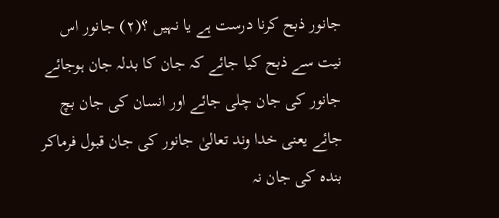جانور ذبح کرنا درست ہے یا نہیں ؟(۲) جانور اس نیت سے ذبح کیا جائے کہ جان کا بدلہ جان ہوجائے جانور کی جان چلی جائے اور انسان کی جان بچ جائے یعنی خدا وند تعالیٰ جانور کی جان قبول فرماکر بندہ کی جان نہ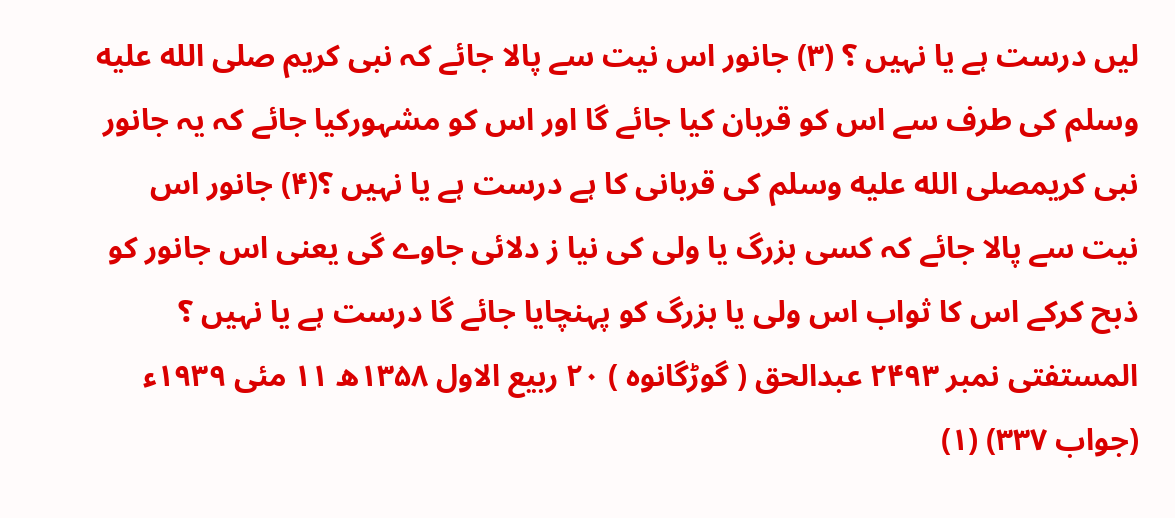لیں درست ہے یا نہیں ؟ (۳) جانور اس نیت سے پالا جائے کہ نبی کریم صلى الله عليه وسلم کی طرف سے اس کو قربان کیا جائے گا اور اس کو مشہورکیا جائے کہ یہ جانور نبی کریمصلى الله عليه وسلم کی قربانی کا ہے درست ہے یا نہیں ؟(۴) جانور اس نیت سے پالا جائے کہ کسی بزرگ یا ولی کی نیا ز دلائی جاوے گی یعنی اس جانور کو ذبح کرکے اس کا ثواب اس ولی یا بزرگ کو پہنچایا جائے گا درست ہے یا نہیں ؟ المستفتی نمبر ۲۴۹۳ عبدالحق ( گوڑگانوہ ) ۲۰ ربیع الاول ۱۳۵۸ھ ۱۱ مئی ۱۹۳۹ء
(جواب ۳۳۷) (۱)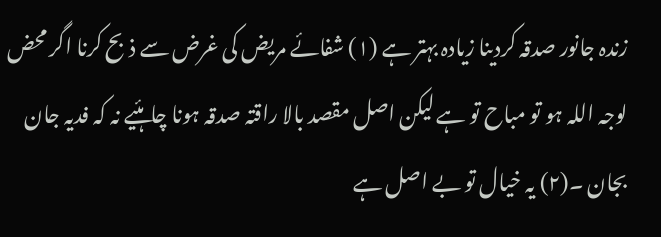زندہ جانور صدقہ کردینا زیادہ بہتر ہے (۱) شفائے مریض کی غرض سے ذبح کرنا اگر محض لوجہ اللہ ہو تو مباح تو ہے لیکن اصل مقصد بالا راقتہ صدقہ ہونا چاہئیے نہ کہ فدیہ جان بجان ۔(۲) یہ خیال تو بے اصل ہے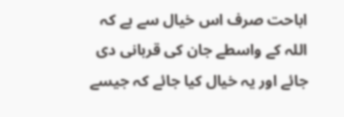اباحت صرف اس خیال سے ہے کہ اللہ کے واسطے جان کی قربانی دی جائے اور یہ خیال کیا جائے کہ جیسے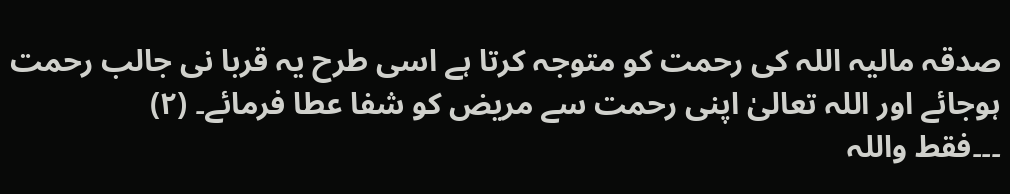صدقہ مالیہ اللہ کی رحمت کو متوجہ کرتا ہے اسی طرح یہ قربا نی جالب رحمت ہوجائے اور اللہ تعالیٰ اپنی رحمت سے مریض کو شفا عطا فرمائے۔ (۲)
۔۔۔فقط واللہ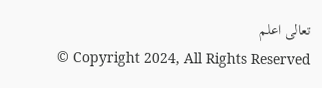تعالی اعلم
© Copyright 2024, All Rights Reserved